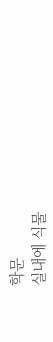학문
실내에 식물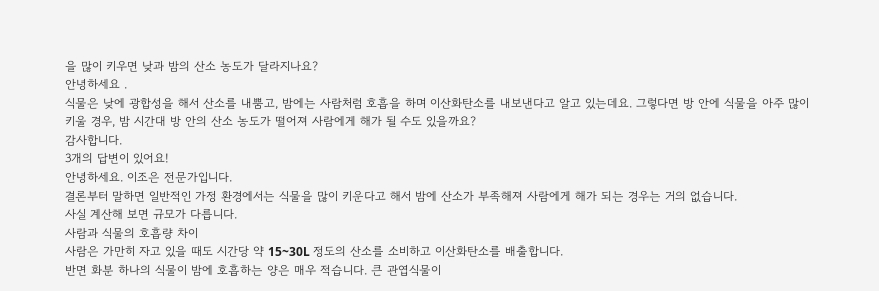을 많이 키우면 낮과 밤의 산소 농도가 달라지나요?
안녕하세요 .
식물은 낮에 광합성을 해서 산소를 내뿜고, 밤에는 사람처럼 호흡을 하며 이산화탄소를 내보낸다고 알고 있는데요. 그렇다면 방 안에 식물을 아주 많이 키울 경우, 밤 시간대 방 안의 산소 농도가 떨어져 사람에게 해가 될 수도 있을까요?
감사합니다.
3개의 답변이 있어요!
안녕하세요. 이조은 전문가입니다.
결론부터 말하면 일반적인 가정 환경에서는 식물을 많이 키운다고 해서 밤에 산소가 부족해져 사람에게 해가 되는 경우는 거의 없습니다.
사실 계산해 보면 규모가 다릅니다.
사람과 식물의 호흡량 차이
사람은 가만히 자고 있을 때도 시간당 약 15~30L 정도의 산소를 소비하고 이산화탄소를 배출합니다.
반면 화분 하나의 식물이 밤에 호흡하는 양은 매우 적습니다. 큰 관엽식물이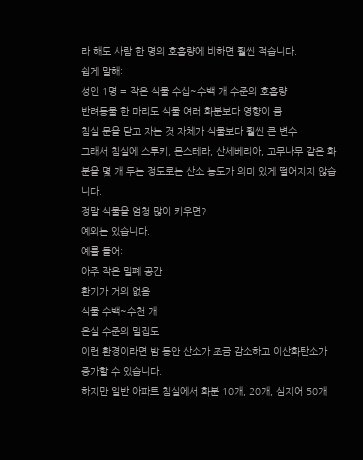라 해도 사람 한 명의 호흡량에 비하면 훨씬 적습니다.
쉽게 말해:
성인 1명 = 작은 식물 수십~수백 개 수준의 호흡량
반려동물 한 마리도 식물 여러 화분보다 영향이 큼
침실 문을 닫고 자는 것 자체가 식물보다 훨씬 큰 변수
그래서 침실에 스투키, 몬스테라, 산세베리아, 고무나무 같은 화분을 몇 개 두는 정도로는 산소 농도가 의미 있게 떨어지지 않습니다.
정말 식물을 엄청 많이 키우면?
예외는 있습니다.
예를 들어:
아주 작은 밀폐 공간
환기가 거의 없음
식물 수백~수천 개
온실 수준의 밀집도
이런 환경이라면 밤 동안 산소가 조금 감소하고 이산화탄소가 증가할 수 있습니다.
하지만 일반 아파트 침실에서 화분 10개, 20개, 심지어 50개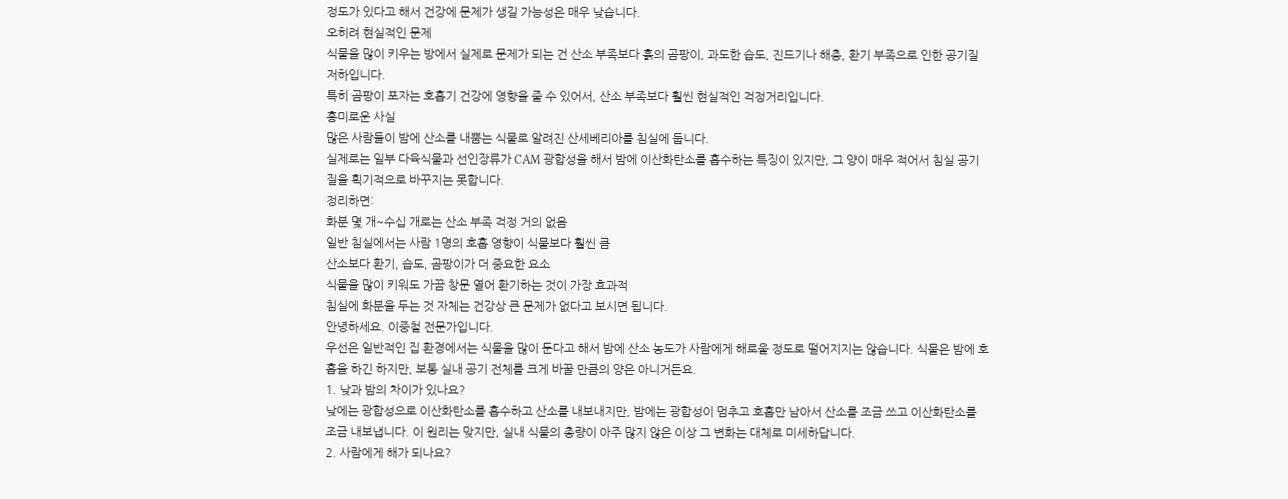정도가 있다고 해서 건강에 문제가 생길 가능성은 매우 낮습니다.
오히려 현실적인 문제
식물을 많이 키우는 방에서 실제로 문제가 되는 건 산소 부족보다 흙의 곰팡이, 과도한 습도, 진드기나 해충, 환기 부족으로 인한 공기질 저하입니다.
특히 곰팡이 포자는 호흡기 건강에 영향을 줄 수 있어서, 산소 부족보다 훨씬 현실적인 걱정거리입니다.
흥미로운 사실
많은 사람들이 밤에 산소를 내뿜는 식물로 알려진 산세베리아를 침실에 둡니다.
실제로는 일부 다육식물과 선인장류가 CAM 광합성을 해서 밤에 이산화탄소를 흡수하는 특징이 있지만, 그 양이 매우 적어서 침실 공기질을 획기적으로 바꾸지는 못합니다.
정리하면:
화분 몇 개~수십 개로는 산소 부족 걱정 거의 없음
일반 침실에서는 사람 1명의 호흡 영향이 식물보다 훨씬 큼
산소보다 환기, 습도, 곰팡이가 더 중요한 요소
식물을 많이 키워도 가끔 창문 열어 환기하는 것이 가장 효과적
침실에 화분을 두는 것 자체는 건강상 큰 문제가 없다고 보시면 됩니다.
안녕하세요. 이중철 전문가입니다.
우선은 일반적인 집 환경에서는 식물을 많이 둔다고 해서 밤에 산소 농도가 사람에게 해로울 정도로 떨어지지는 않습니다. 식물은 밤에 호흡을 하긴 하지만, 보통 실내 공기 전체를 크게 바꿀 만큼의 양은 아니거든요.
1. 낮과 밤의 차이가 있나요?
낮에는 광합성으로 이산화탄소를 흡수하고 산소를 내보내지만, 밤에는 광합성이 멈추고 호흡만 남아서 산소를 조금 쓰고 이산화탄소를 조금 내보냅니다. 이 원리는 맞지만, 실내 식물의 총량이 아주 많지 않은 이상 그 변화는 대체로 미세하답니다.
2. 사람에게 해가 되나요?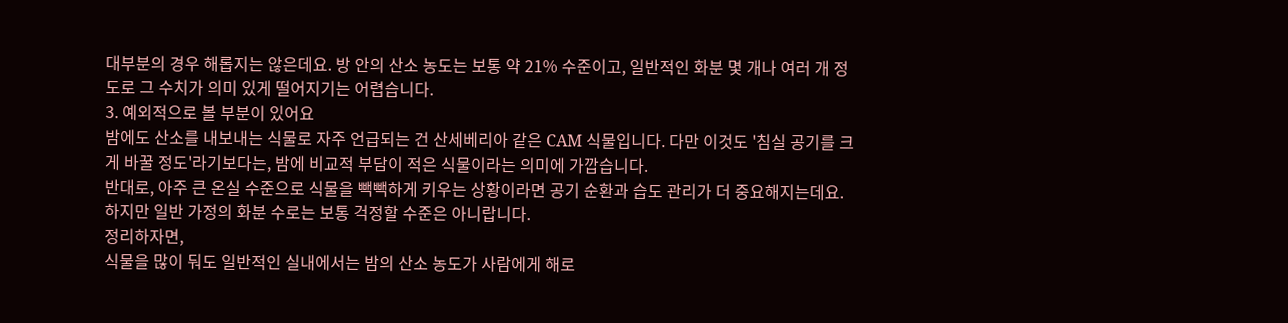대부분의 경우 해롭지는 않은데요. 방 안의 산소 농도는 보통 약 21% 수준이고, 일반적인 화분 몇 개나 여러 개 정도로 그 수치가 의미 있게 떨어지기는 어렵습니다.
3. 예외적으로 볼 부분이 있어요
밤에도 산소를 내보내는 식물로 자주 언급되는 건 산세베리아 같은 CAM 식물입니다. 다만 이것도 '침실 공기를 크게 바꿀 정도'라기보다는, 밤에 비교적 부담이 적은 식물이라는 의미에 가깝습니다.
반대로, 아주 큰 온실 수준으로 식물을 빽빽하게 키우는 상황이라면 공기 순환과 습도 관리가 더 중요해지는데요. 하지만 일반 가정의 화분 수로는 보통 걱정할 수준은 아니랍니다.
정리하자면,
식물을 많이 둬도 일반적인 실내에서는 밤의 산소 농도가 사람에게 해로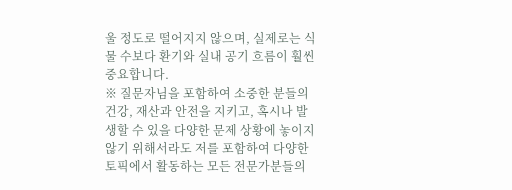울 정도로 떨어지지 않으며, 실제로는 식물 수보다 환기와 실내 공기 흐름이 훨씬 중요합니다.
※ 질문자님을 포함하여 소중한 분들의 건강, 재산과 안전을 지키고, 혹시나 발생할 수 있을 다양한 문제 상황에 놓이지 않기 위해서라도 저를 포함하여 다양한 토픽에서 활동하는 모든 전문가분들의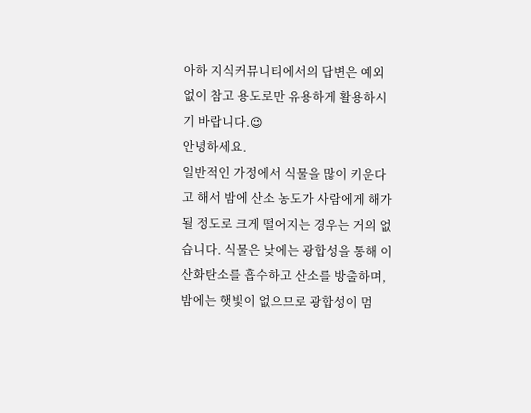아하 지식커뮤니티에서의 답변은 예외 없이 참고 용도로만 유용하게 활용하시기 바랍니다.😉
안녕하세요.
일반적인 가정에서 식물을 많이 키운다고 해서 밤에 산소 농도가 사람에게 해가 될 정도로 크게 떨어지는 경우는 거의 없습니다. 식물은 낮에는 광합성을 통해 이산화탄소를 흡수하고 산소를 방출하며, 밤에는 햇빛이 없으므로 광합성이 멈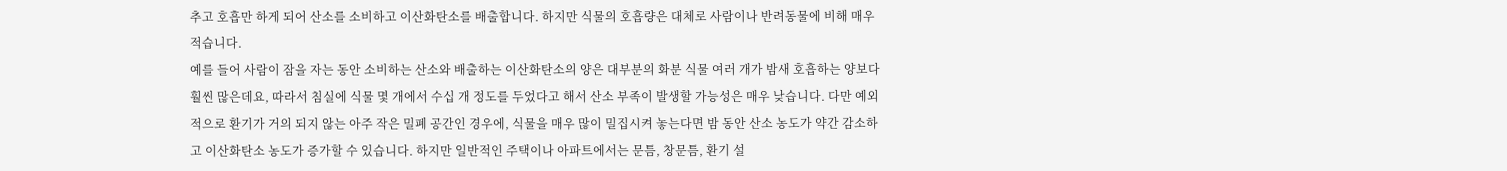추고 호흡만 하게 되어 산소를 소비하고 이산화탄소를 배출합니다. 하지만 식물의 호흡량은 대체로 사람이나 반려동물에 비해 매우 적습니다.
예를 들어 사람이 잠을 자는 동안 소비하는 산소와 배출하는 이산화탄소의 양은 대부분의 화분 식물 여러 개가 밤새 호흡하는 양보다 훨씬 많은데요, 따라서 침실에 식물 몇 개에서 수십 개 정도를 두었다고 해서 산소 부족이 발생할 가능성은 매우 낮습니다. 다만 예외적으로 환기가 거의 되지 않는 아주 작은 밀폐 공간인 경우에, 식물을 매우 많이 밀집시켜 놓는다면 밤 동안 산소 농도가 약간 감소하고 이산화탄소 농도가 증가할 수 있습니다. 하지만 일반적인 주택이나 아파트에서는 문틈, 창문틈, 환기 설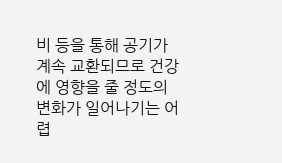비 등을 통해 공기가 계속 교환되므로 건강에 영향을 줄 정도의 변화가 일어나기는 어렵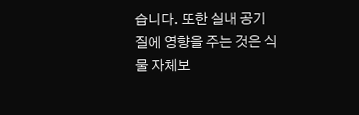습니다. 또한 실내 공기 질에 영향을 주는 것은 식물 자체보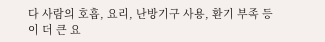다 사람의 호흡, 요리, 난방기구 사용, 환기 부족 등이 더 큰 요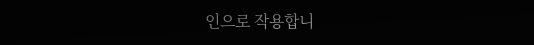인으로 작용합니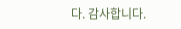다. 감사합니다.